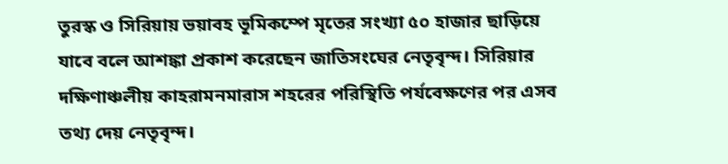তুরস্ক ও সিরিয়ায় ভয়াবহ ভূমিকম্পে মৃতের সংখ্যা ৫০ হাজার ছাড়িয়ে যাবে বলে আশঙ্কা প্রকাশ করেছেন জাতিসংঘের নেতৃবৃন্দ। সিরিয়ার দক্ষিণাঞ্চলীয় কাহরামনমারাস শহরের পরিস্থিতি পর্যবেক্ষণের পর এসব তথ্য দেয় নেতৃবৃন্দ।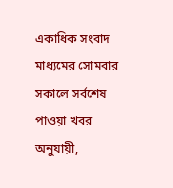একাধিক সংবাদ মাধ্যমের সোমবার সকালে সর্বশেষ পাওয়া খবর অনুযায়ী,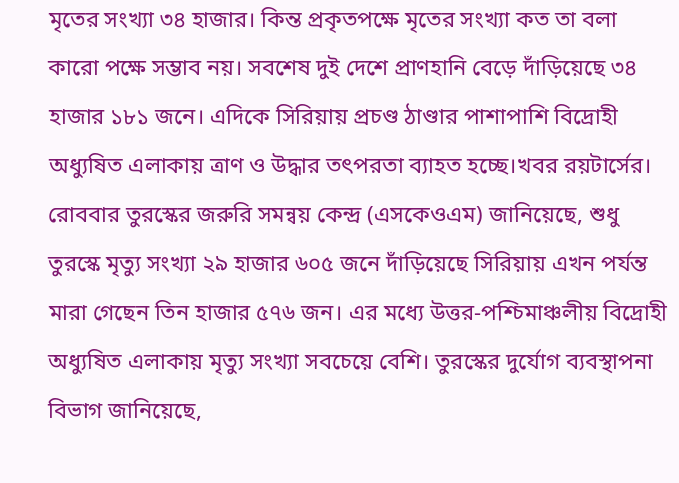মৃতের সংখ্যা ৩৪ হাজার। কিন্ত প্রকৃতপক্ষে মৃতের সংখ্যা কত তা বলা কারো পক্ষে সম্ভাব নয়। সবশেষ দুই দেশে প্রাণহানি বেড়ে দাঁড়িয়েছে ৩৪ হাজার ১৮১ জনে। এদিকে সিরিয়ায় প্রচণ্ড ঠাণ্ডার পাশাপাশি বিদ্রোহী অধ্যুষিত এলাকায় ত্রাণ ও উদ্ধার তৎপরতা ব্যাহত হচ্ছে।খবর রয়টার্সের। রোববার তুরস্কের জরুরি সমন্বয় কেন্দ্র (এসকেওএম) জানিয়েছে, শুধু তুরস্কে মৃত্যু সংখ্যা ২৯ হাজার ৬০৫ জনে দাঁড়িয়েছে সিরিয়ায় এখন পর্যন্ত মারা গেছেন তিন হাজার ৫৭৬ জন। এর মধ্যে উত্তর-পশ্চিমাঞ্চলীয় বিদ্রোহী অধ্যুষিত এলাকায় মৃত্যু সংখ্যা সবচেয়ে বেশি। তুরস্কের দুর্যোগ ব্যবস্থাপনা বিভাগ জানিয়েছে,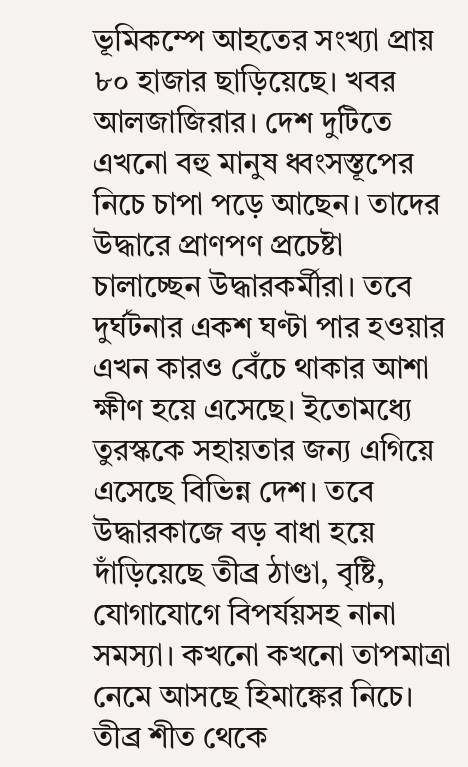ভূমিকম্পে আহতের সংখ্যা প্রায় ৮০ হাজার ছাড়িয়েছে। খবর আলজাজিরার। দেশ দুটিতে এখনো বহু মানুষ ধ্বংসস্তূপের নিচে চাপা পড়ে আছেন। তাদের উদ্ধারে প্রাণপণ প্রচেষ্টা চালাচ্ছেন উদ্ধারকর্মীরা। তবে দুর্ঘটনার একশ ঘণ্টা পার হওয়ার এখন কারও বেঁচে থাকার আশা ক্ষীণ হয়ে এসেছে। ইতোমধ্যে তুরস্ককে সহায়তার জন্য এগিয়ে এসেছে বিভিন্ন দেশ। তবে উদ্ধারকাজে বড় বাধা হয়ে দাঁড়িয়েছে তীব্র ঠাণ্ডা, বৃষ্টি, যোগাযোগে বিপর্যয়সহ নানা সমস্যা। কখনো কখনো তাপমাত্রা নেমে আসছে হিমাঙ্কের নিচে। তীব্র শীত থেকে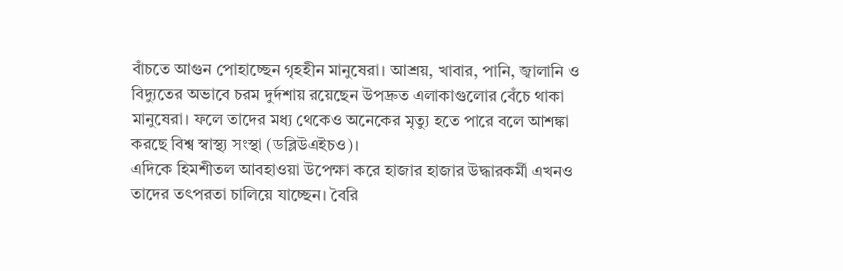বাঁচতে আগুন পোহাচ্ছেন গৃহহীন মানুষেরা। আশ্রয়, খাবার, পানি, জ্বালানি ও বিদ্যুতের অভাবে চরম দুর্দশায় রয়েছেন উপদ্রুত এলাকাগুলোর বেঁচে থাকা মানুষেরা। ফলে তাদের মধ্য থেকেও অনেকের মৃত্যু হতে পারে বলে আশঙ্কা করছে বিশ্ব স্বাস্থ্য সংস্থা (ডব্লিউএইচও)।
এদিকে হিমশীতল আবহাওয়া উপেক্ষা করে হাজার হাজার উদ্ধারকর্মী এখনও তাদের তৎপরতা চালিয়ে যাচ্ছেন। বৈরি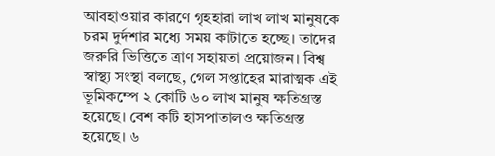আবহাওয়ার কারণে গৃহহারা লাখ লাখ মানুষকে চরম দুর্দশার মধ্যে সময় কাটাতে হচ্ছে। তাদের জরুরি ভিত্তিতে ত্রাণ সহায়তা প্রয়োজন। বিশ্ব স্বাস্থ্য সংস্থা বলছে, গেল সপ্তাহের মারাত্মক এই ভূমিকম্পে ২ কোটি ৬০ লাখ মানুষ ক্ষতিগ্রস্ত হয়েছে। বেশ কটি হাসপাতালও ক্ষতিগ্রস্ত হয়েছে। ৬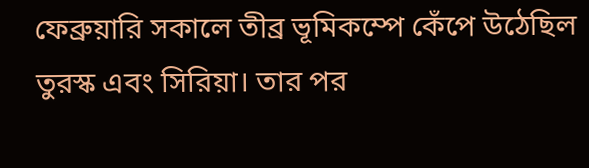ফেব্রুয়ারি সকালে তীব্র ভূমিকম্পে কেঁপে উঠেছিল তুরস্ক এবং সিরিয়া। তার পর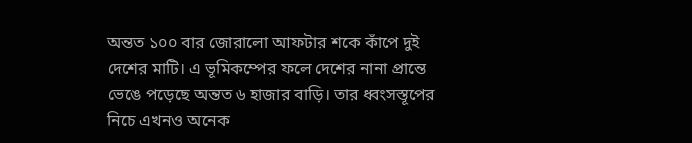অন্তত ১০০ বার জোরালো আফটার শকে কাঁপে দুই দেশের মাটি। এ ভূমিকম্পের ফলে দেশের নানা প্রান্তে ভেঙে পড়েছে অন্তত ৬ হাজার বাড়ি। তার ধ্বংসস্তূপের নিচে এখনও অনেক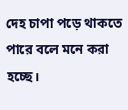দেহ চাপা পড়ে থাকতে পারে বলে মনে করা হচ্ছে।